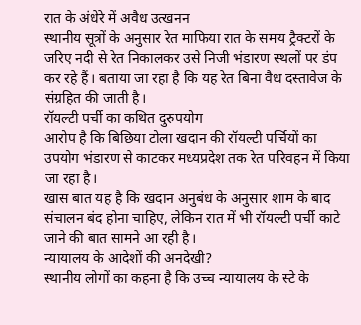रात के अंधेरे में अवैध उत्खनन
स्थानीय सूत्रों के अनुसार रेत माफिया रात के समय ट्रैक्टरों के जरिए नदी से रेत निकालकर उसे निजी भंडारण स्थलों पर डंप कर रहे हैं। बताया जा रहा है कि यह रेत बिना वैध दस्तावेज के संग्रहित की जाती है।
रॉयल्टी पर्ची का कथित दुरुपयोग
आरोप है कि बिछिया टोला खदान की रॉयल्टी पर्चियों का उपयोग भंडारण से काटकर मध्यप्रदेश तक रेत परिवहन में किया जा रहा है।
खास बात यह है कि खदान अनुबंध के अनुसार शाम के बाद संचालन बंद होना चाहिए, लेकिन रात में भी रॉयल्टी पर्ची काटे जाने की बात सामने आ रही है।
न्यायालय के आदेशों की अनदेखी?
स्थानीय लोगों का कहना है कि उच्च न्यायालय के स्टे के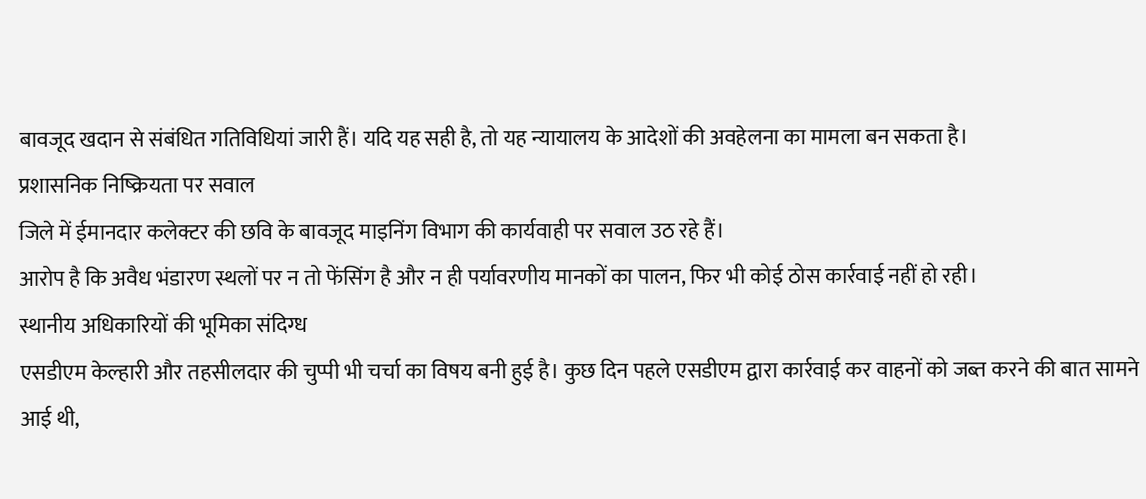बावजूद खदान से संबंधित गतिविधियां जारी हैं। यदि यह सही है, तो यह न्यायालय के आदेशों की अवहेलना का मामला बन सकता है।
प्रशासनिक निष्क्रियता पर सवाल
जिले में ईमानदार कलेक्टर की छवि के बावजूद माइनिंग विभाग की कार्यवाही पर सवाल उठ रहे हैं।
आरोप है कि अवैध भंडारण स्थलों पर न तो फेंसिंग है और न ही पर्यावरणीय मानकों का पालन, फिर भी कोई ठोस कार्रवाई नहीं हो रही।
स्थानीय अधिकारियों की भूमिका संदिग्ध
एसडीएम केल्हारी और तहसीलदार की चुप्पी भी चर्चा का विषय बनी हुई है। कुछ दिन पहले एसडीएम द्वारा कार्रवाई कर वाहनों को जब्त करने की बात सामने आई थी,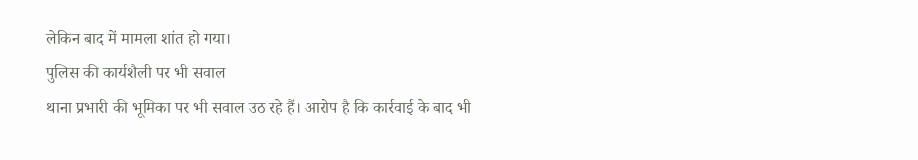लेकिन बाद में मामला शांत हो गया।
पुलिस की कार्यशैली पर भी सवाल
थाना प्रभारी की भूमिका पर भी सवाल उठ रहे हैं। आरोप है कि कार्रवाई के बाद भी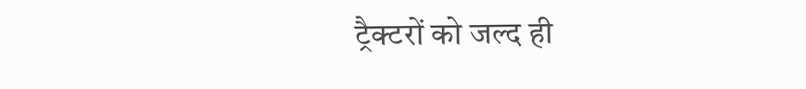ट्रैक्टरों को जल्द ही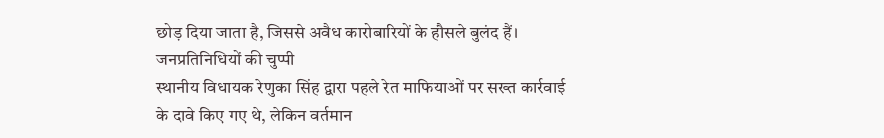छोड़ दिया जाता है, जिससे अवैध कारोबारियों के हौसले बुलंद हैं।
जनप्रतिनिधियों की चुप्पी
स्थानीय विधायक रेणुका सिंह द्वारा पहले रेत माफियाओं पर सख्त कार्रवाई के दावे किए गए थे, लेकिन वर्तमान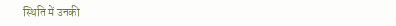स्थिति में उनकी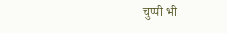चुप्पी भी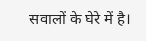सवालों के घेरे में है।